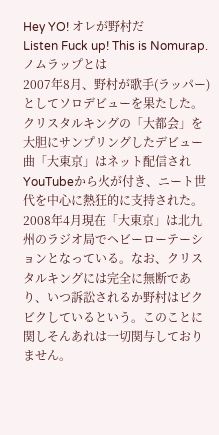Hey YO! オレが野村だ
Listen Fuck up! This is Nomurap.
ノムラップとは
2007年8月、野村が歌手(ラッパー)としてソロデビューを果たした。クリスタルキングの「大都会」を大胆にサンプリングしたデビュー曲「大東京」はネット配信されYouTubeから火が付き、ニート世代を中心に熱狂的に支持された。2008年4月現在「大東京」は北九州のラジオ局でヘビーローテーションとなっている。なお、クリスタルキングには完全に無断であり、いつ訴訟されるか野村はビクビクしているという。このことに関しそんあれは一切関与しておりません。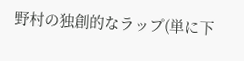野村の独創的なラップ(単に下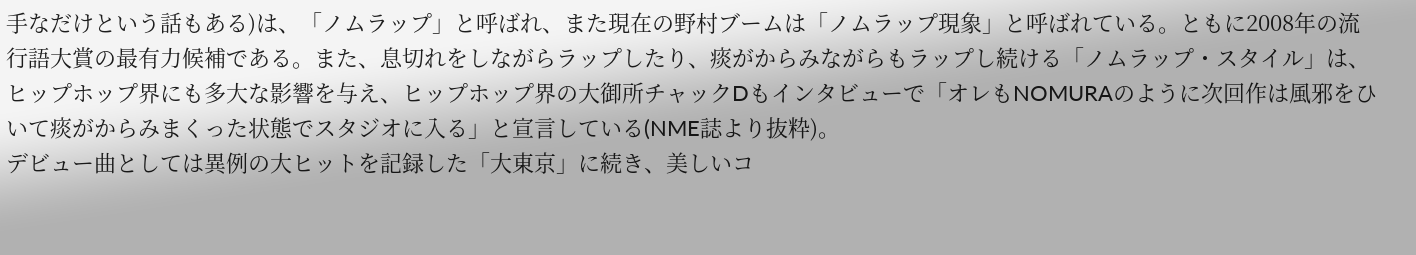手なだけという話もある)は、「ノムラップ」と呼ばれ、また現在の野村ブームは「ノムラップ現象」と呼ばれている。ともに2008年の流行語大賞の最有力候補である。また、息切れをしながらラップしたり、痰がからみながらもラップし続ける「ノムラップ・スタイル」は、ヒップホップ界にも多大な影響を与え、ヒップホップ界の大御所チャックDもインタビューで「オレもNOMURAのように次回作は風邪をひいて痰がからみまくった状態でスタジオに入る」と宣言している(NME誌より抜粋)。
デビュー曲としては異例の大ヒットを記録した「大東京」に続き、美しいコ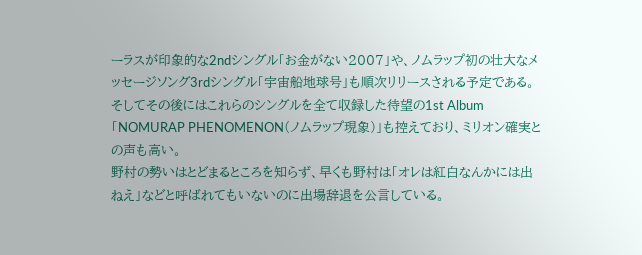ーラスが印象的な2ndシングル「お金がない2007」や、ノムラップ初の壮大なメッセージソング3rdシングル「宇宙船地球号」も順次リリースされる予定である。そしてその後にはこれらのシングルを全て収録した待望の1st Album「NOMURAP PHENOMENON(ノムラップ現象)」も控えており、ミリオン確実との声も高い。
野村の勢いはとどまるところを知らず、早くも野村は「オレは紅白なんかには出ねえ」などと呼ばれてもいないのに出場辞退を公言している。